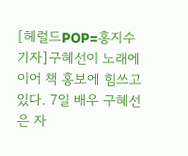[헤럴드POP=홍지수 기자]구혜선이 노래에 이어 책 홍보에 힘쓰고 있다. 7일 배우 구혜선은 자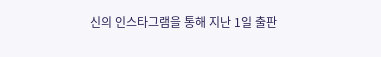신의 인스타그램을 통해 지난 1일 출판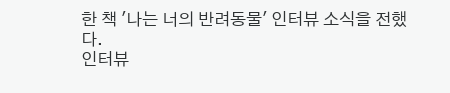한 책 '나는 너의 반려동물' 인터뷰 소식을 전했다.
인터뷰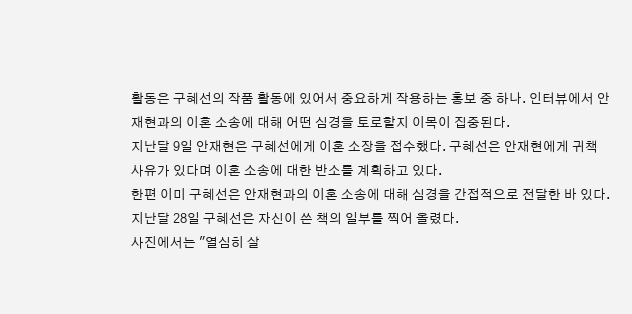활동은 구혜선의 작품 활동에 있어서 중요하게 작용하는 홍보 중 하나. 인터뷰에서 안재현과의 이혼 소송에 대해 어떤 심경을 토로할지 이목이 집중된다.
지난달 9일 안재현은 구혜선에게 이혼 소장을 접수했다. 구혜선은 안재현에게 귀책 사유가 있다며 이혼 소송에 대한 반소를 계획하고 있다.
한편 이미 구혜선은 안재현과의 이혼 소송에 대해 심경을 간접적으로 전달한 바 있다.
지난달 28일 구혜선은 자신이 쓴 책의 일부를 찍어 올렸다.
사진에서는 "열심히 살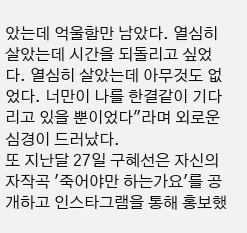았는데 억울함만 남았다. 열심히 살았는데 시간을 되돌리고 싶었다. 열심히 살았는데 아무것도 없었다. 너만이 나를 한결같이 기다리고 있을 뿐이었다"라며 외로운 심경이 드러났다.
또 지난달 27일 구혜선은 자신의 자작곡 '죽어야만 하는가요'를 공개하고 인스타그램을 통해 홍보했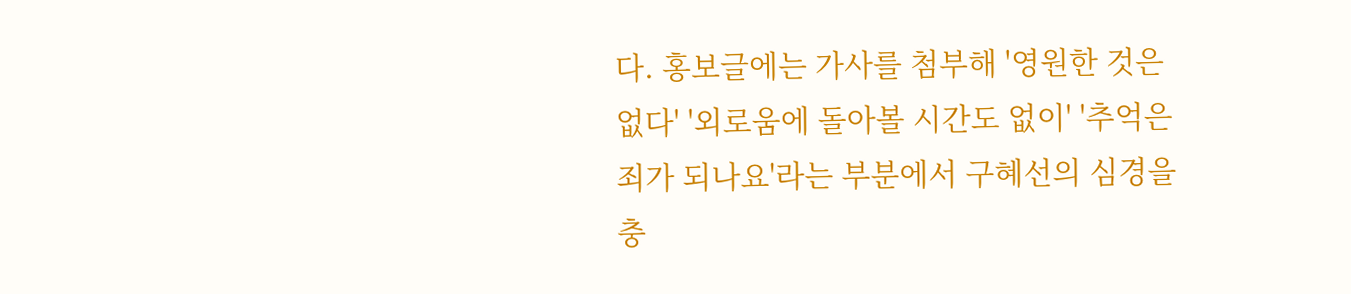다. 홍보글에는 가사를 첨부해 '영원한 것은 없다' '외로움에 돌아볼 시간도 없이' '추억은 죄가 되나요'라는 부분에서 구혜선의 심경을 충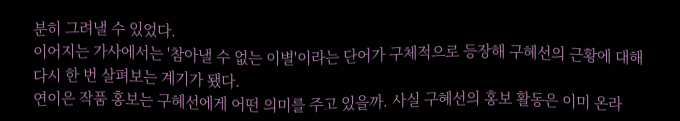분히 그려낼 수 있었다.
이어지는 가사에서는 '참아낼 수 없는 이별'이라는 단어가 구체적으로 등장해 구혜선의 근황에 대해 다시 한 번 살펴보는 계기가 됐다.
연이은 작품 홍보는 구혜선에게 어떤 의미를 주고 있을까. 사실 구혜선의 홍보 활동은 이미 온라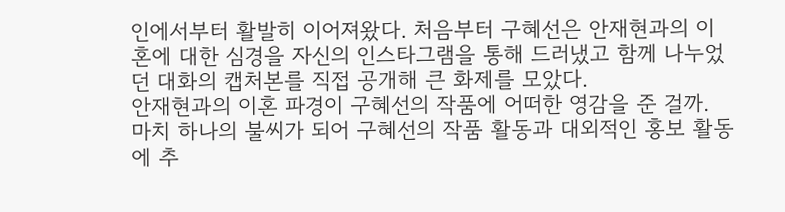인에서부터 활발히 이어져왔다. 처음부터 구혜선은 안재현과의 이혼에 대한 심경을 자신의 인스타그램을 통해 드러냈고 함께 나누었던 대화의 캡처본를 직접 공개해 큰 화제를 모았다.
안재현과의 이혼 파경이 구혜선의 작품에 어떠한 영감을 준 걸까. 마치 하나의 불씨가 되어 구혜선의 작품 활동과 대외적인 홍보 활동에 추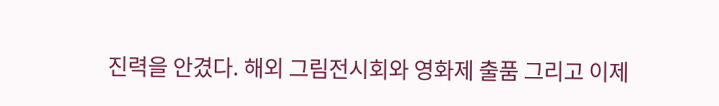진력을 안겼다. 해외 그림전시회와 영화제 출품 그리고 이제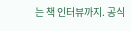는 책 인터뷰까지. 공식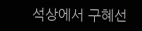석상에서 구혜선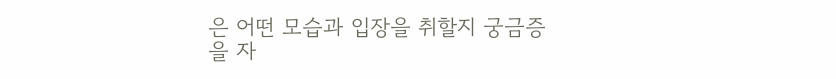은 어떤 모습과 입장을 취할지 궁금증을 자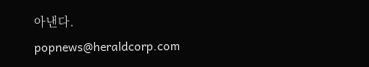아낸다.
popnews@heraldcorp.com